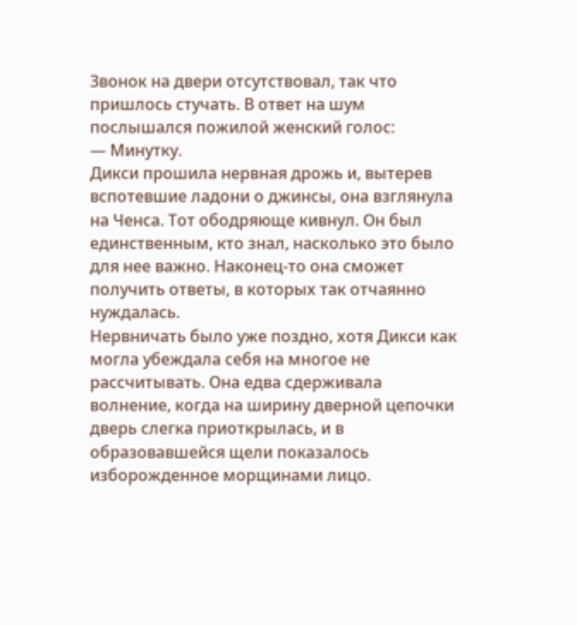Звонок на двери отсутствовал, так что пришлось стучать. В ответ на шум послышался пожилой женский голос:
— Минутку.
Дикси прошила нервная дрожь и, вытерев вспотевшие ладони о джинсы, она взглянула на Ченса. Тот ободряюще кивнул. Он был единственным, кто знал, насколько это было для нее важно. Наконец-то она сможет получить ответы, в которых так отчаянно нуждалась.
Нервничать было уже поздно, хотя Дикси как могла убеждала себя на многое не рассчитывать. Она едва сдерживала волнение, когда на ширину дверной цепочки дверь слегка приоткрылась, и в образовавшейся щели показалось изборожденное морщинами лицо.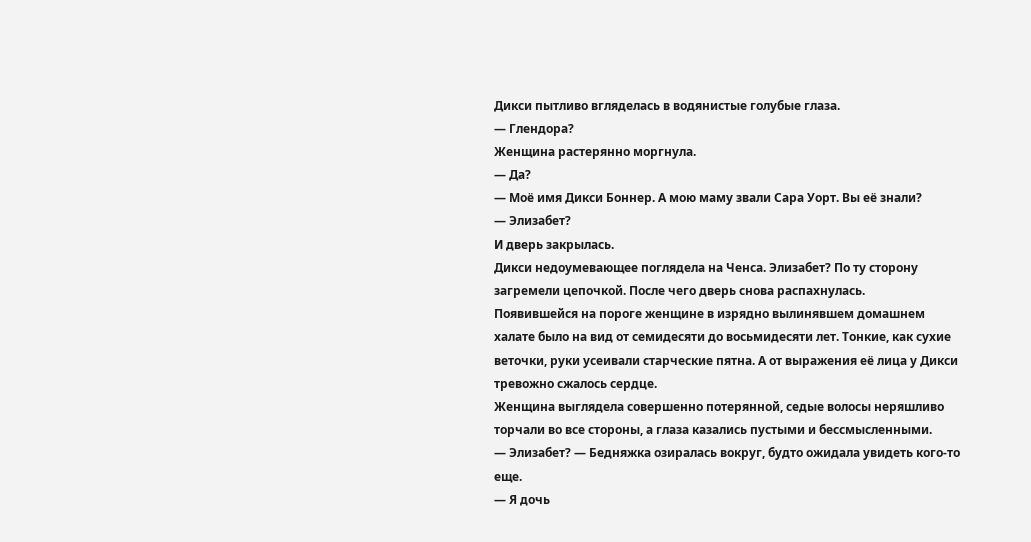Дикси пытливо вгляделась в водянистые голубые глаза.
— Глендора?
Женщина растерянно моргнула.
— Да?
— Моё имя Дикси Боннер. А мою маму звали Сара Уорт. Вы её знали?
— Элизабет?
И дверь закрылась.
Дикси недоумевающее поглядела на Ченса. Элизабет? По ту сторону загремели цепочкой. После чего дверь снова распахнулась.
Появившейся на пороге женщине в изрядно вылинявшем домашнем халате было на вид от семидесяти до восьмидесяти лет. Тонкие, как сухие веточки, руки усеивали старческие пятна. А от выражения её лица у Дикси тревожно сжалось сердце.
Женщина выглядела совершенно потерянной, седые волосы неряшливо торчали во все стороны, а глаза казались пустыми и бессмысленными.
— Элизабет? — Бедняжка озиралась вокруг, будто ожидала увидеть кого-то еще.
— Я дочь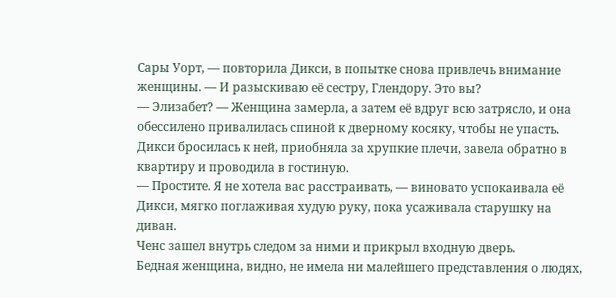Сары Уорт, — повторила Дикси, в попытке снова привлечь внимание женщины. — И разыскиваю её сестру, Глендору. Это вы?
— Элизабет? — Женщина замерла, а затем её вдруг всю затрясло, и она обессилено привалилась спиной к дверному косяку, чтобы не упасть. Дикси бросилась к ней, приобняла за хрупкие плечи, завела обратно в квартиру и проводила в гостиную.
— Простите. Я не хотела вас расстраивать, — виновато успокаивала её Дикси, мягко поглаживая худую руку, пока усаживала старушку на диван.
Ченс зашел внутрь следом за ними и прикрыл входную дверь.
Бедная женщина, видно, не имела ни малейшего представления о людях,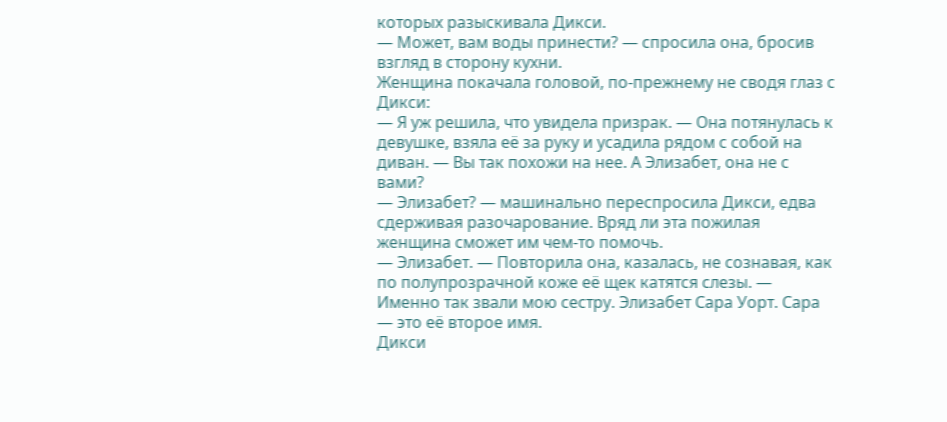которых разыскивала Дикси.
— Может, вам воды принести? — спросила она, бросив взгляд в сторону кухни.
Женщина покачала головой, по-прежнему не сводя глаз с Дикси:
— Я уж решила, что увидела призрак. — Она потянулась к девушке, взяла её за руку и усадила рядом с собой на диван. — Вы так похожи на нее. А Элизабет, она не с вами?
— Элизабет? — машинально переспросила Дикси, едва сдерживая разочарование. Вряд ли эта пожилая женщина сможет им чем-то помочь.
— Элизабет. — Повторила она, казалась, не сознавая, как по полупрозрачной коже её щек катятся слезы. — Именно так звали мою сестру. Элизабет Сара Уорт. Сара — это её второе имя.
Дикси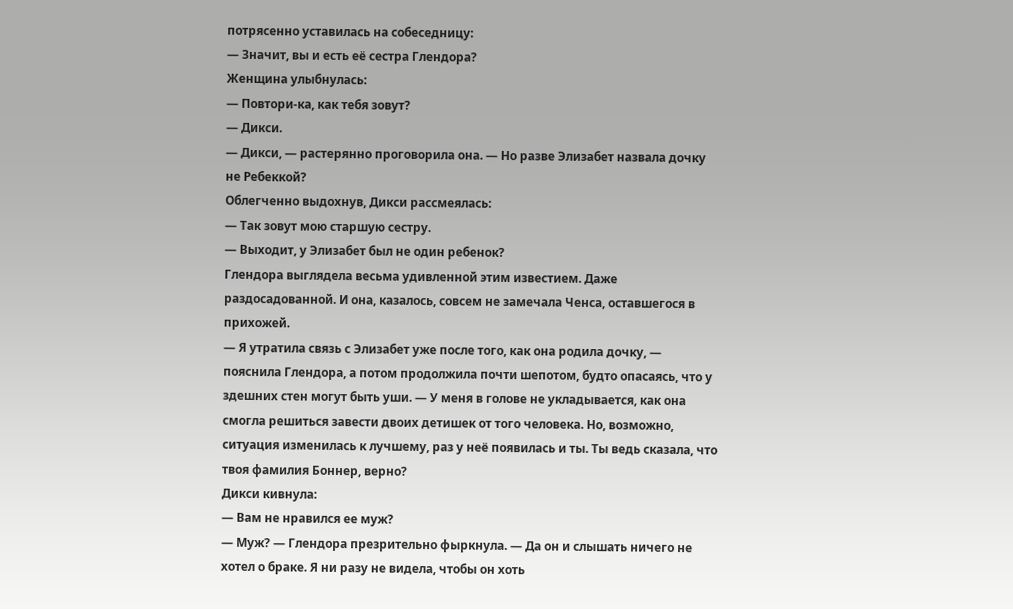потрясенно уставилась на собеседницу:
— Значит, вы и есть её сестра Глендора?
Женщина улыбнулась:
— Повтори-ка, как тебя зовут?
— Дикси.
— Дикси, — растерянно проговорила она. — Но разве Элизабет назвала дочку не Ребеккой?
Облегченно выдохнув, Дикси рассмеялась:
— Так зовут мою старшую сестру.
— Выходит, у Элизабет был не один ребенок?
Глендора выглядела весьма удивленной этим известием. Даже раздосадованной. И она, казалось, совсем не замечала Ченса, оставшегося в прихожей.
— Я утратила связь с Элизабет уже после того, как она родила дочку, — пояснила Глендора, а потом продолжила почти шепотом, будто опасаясь, что у здешних стен могут быть уши. — У меня в голове не укладывается, как она смогла решиться завести двоих детишек от того человека. Но, возможно, ситуация изменилась к лучшему, раз у неё появилась и ты. Ты ведь сказала, что твоя фамилия Боннер, верно?
Дикси кивнула:
— Вам не нравился ее муж?
— Муж? — Глендора презрительно фыркнула. — Да он и слышать ничего не хотел о браке. Я ни разу не видела, чтобы он хоть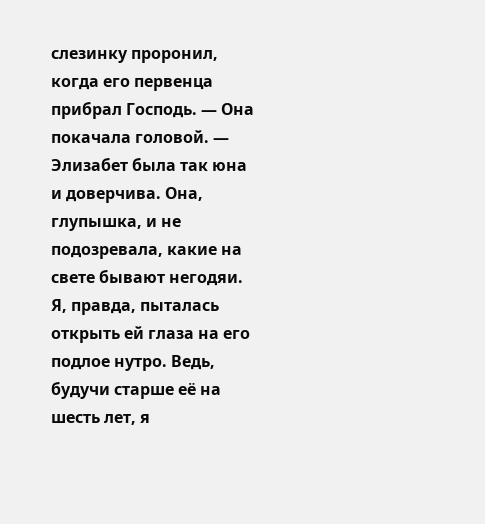слезинку проронил, когда его первенца прибрал Господь. — Она покачала головой. — Элизабет была так юна и доверчива. Она, глупышка, и не подозревала, какие на свете бывают негодяи. Я, правда, пыталась открыть ей глаза на его подлое нутро. Ведь, будучи старше её на шесть лет, я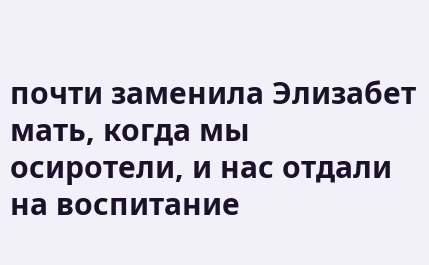почти заменила Элизабет мать, когда мы осиротели, и нас отдали на воспитание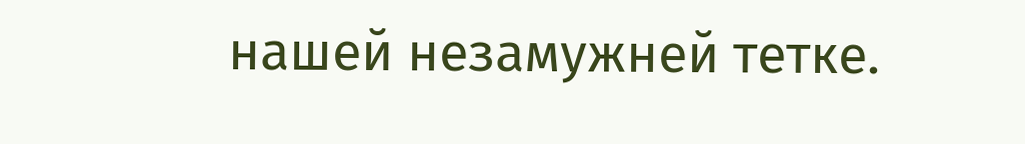нашей незамужней тетке.